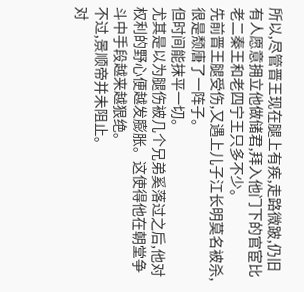所以,尽管晋王现在腿上有疾,走路微跛,仍旧有人愿意拥立他做储君,拜入他门下的官宦比老二秦王和老四宁王只多不少。
先前晋王腿受伤,又遇上儿子江长明莫名被杀,很是颓唐了一阵子。
但时间能抹平一切。
尤其是以为腿伤被几个兄弟奚落过之后,他对权利的野心便越发膨胀。这使得他在朝堂争斗中手段越来越狠绝。
不过,景顺帝并未阻止。
对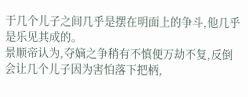于几个儿子之间几乎是摆在明面上的争斗,他几乎是乐见其成的。
景顺帝认为,夺嫡之争稍有不慎便万劫不复,反倒会让几个儿子因为害怕落下把柄,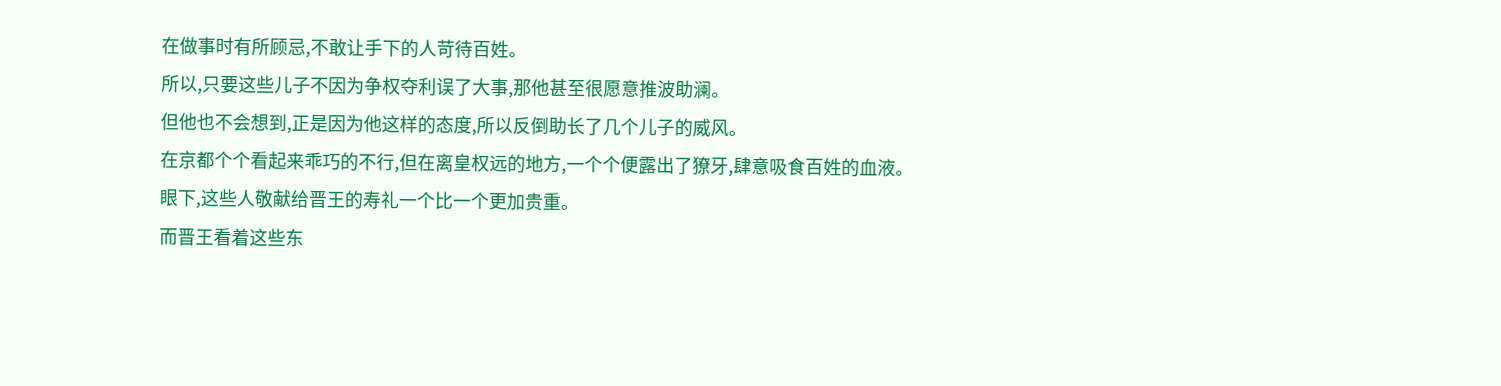在做事时有所顾忌,不敢让手下的人苛待百姓。
所以,只要这些儿子不因为争权夺利误了大事,那他甚至很愿意推波助澜。
但他也不会想到,正是因为他这样的态度,所以反倒助长了几个儿子的威风。
在京都个个看起来乖巧的不行,但在离皇权远的地方,一个个便露出了獠牙,肆意吸食百姓的血液。
眼下,这些人敬献给晋王的寿礼一个比一个更加贵重。
而晋王看着这些东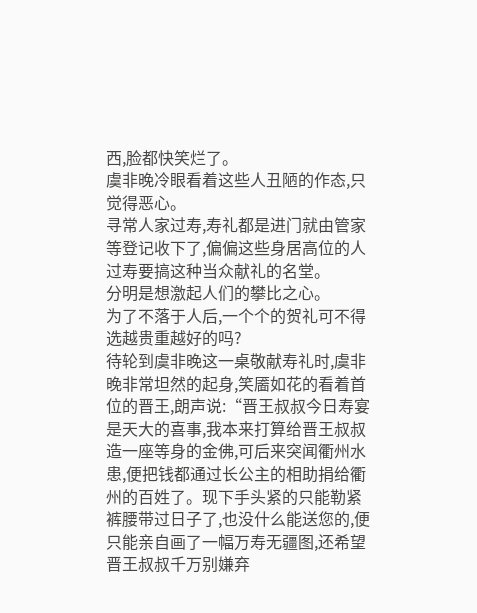西,脸都快笑烂了。
虞非晚冷眼看着这些人丑陋的作态,只觉得恶心。
寻常人家过寿,寿礼都是进门就由管家等登记收下了,偏偏这些身居高位的人过寿要搞这种当众献礼的名堂。
分明是想激起人们的攀比之心。
为了不落于人后,一个个的贺礼可不得选越贵重越好的吗?
待轮到虞非晚这一桌敬献寿礼时,虞非晚非常坦然的起身,笑靥如花的看着首位的晋王,朗声说:“晋王叔叔今日寿宴是天大的喜事,我本来打算给晋王叔叔造一座等身的金佛,可后来突闻衢州水患,便把钱都通过长公主的相助捐给衢州的百姓了。现下手头紧的只能勒紧裤腰带过日子了,也没什么能送您的,便只能亲自画了一幅万寿无疆图,还希望晋王叔叔千万别嫌弃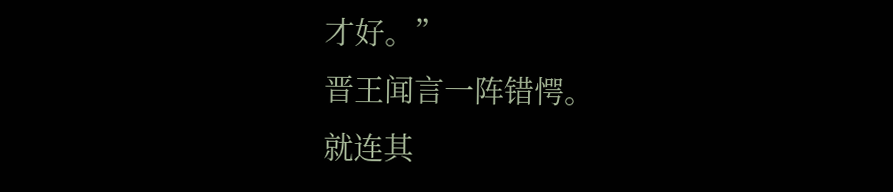才好。”
晋王闻言一阵错愕。
就连其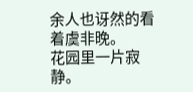余人也讶然的看着虞非晚。
花园里一片寂静。